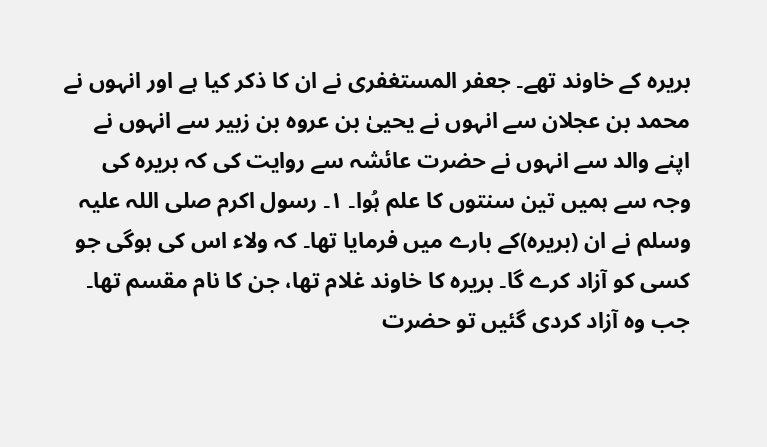بریرہ کے خاوند تھے۔ جعفر المستغفری نے ان کا ذکر کیا ہے اور انہوں نے محمد بن عجلان سے انہوں نے یحییٰ بن عروہ بن زبیر سے انہوں نے اپنے والد سے انہوں نے حضرت عائشہ سے روایت کی کہ بریرہ کی وجہ سے ہمیں تین سنتوں کا علم ہُوا۔ ۱۔ رسول اکرم صلی اللہ علیہ وسلم نے ان (بریرہ)کے بارے میں فرمایا تھا۔ کہ ولاء اس کی ہوگی جو کسی کو آزاد کرے گا۔ بریرہ کا خاوند غلام تھا، جن کا نام مقسم تھا۔ جب وہ آزاد کردی گئیں تو حضرت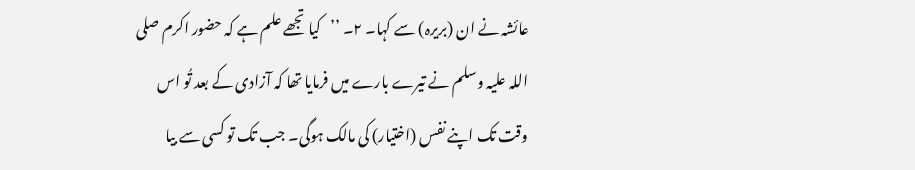عائشہ نے ان (بریرہ) سے کہا۔ ۲۔ ’’کیا تجھے علم ہے کہ حضور اکرم صلی اللہ علیہ وسلم نے تیرے بارے میں فرمایا تھا کہ آزادی کے بعد تُو اس وقت تک اپنے نفس (اختیار) کی مالک ہوگی۔ جب تک تو کسی سے بیا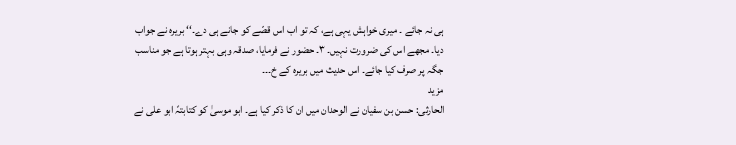ہی نہ جائے ۔ میری خواہش یہی ہے، کہ تو اب اس قصّے کو جانے ہی دے۔‘‘ بریرہ نے جواب دیا۔ مجھے اس کی ضرورت نہیں۔ ۳۔ حضور نے فرمایا، صدقہ وہی بہتر ہوتا ہے جو مناسب جگہ پر صرف کیا جائے۔ اس حدیث میں بریرہ کے خ۔۔۔
مزید
الحارثی: حسن بن سفیان نے الوحدان میں ان کا ذکر کیا ہے۔ ابو موسیٰ کو کتابتہً ابو علی نے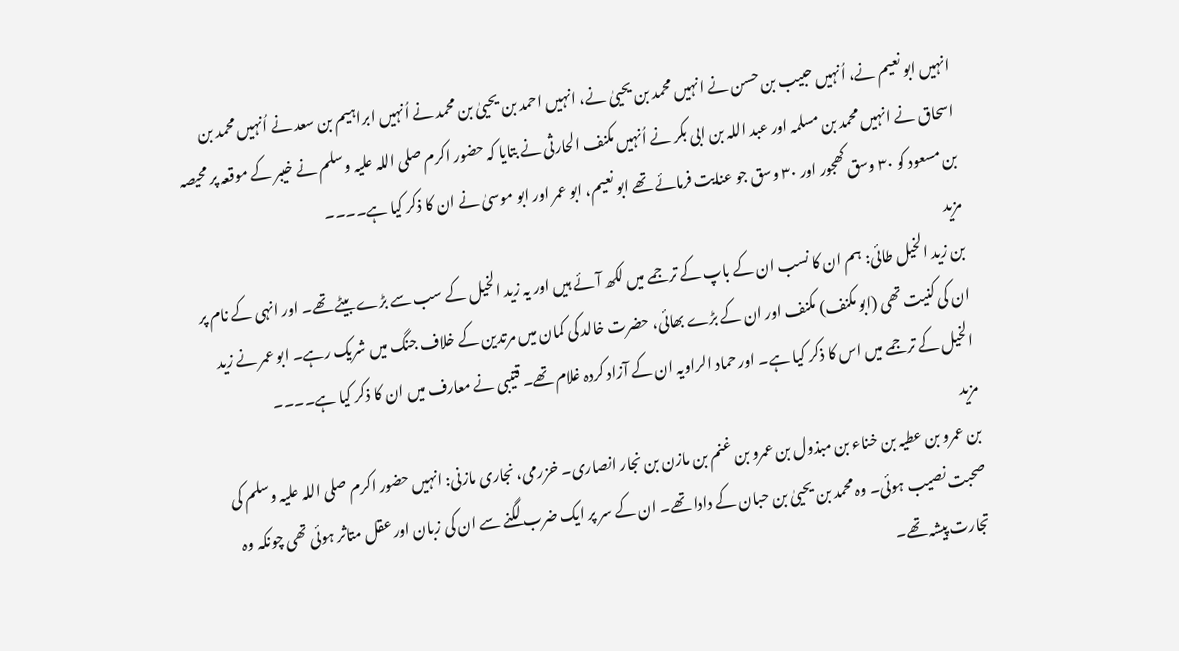انہیں ابو نعیم نے، اُنہیں حبیب بن حسن نے انہیں محمد بن یحییٰ نے، انہیں احمد بن یحییٰ بن محمد نے اُنہیں ابراہیم بن سعد نے اُنہیں محمد بن اسحاق نے انہیں محمد بن مسلمہ اور عبد اللہ بن ابی بکر نے اُنہیں مکنف الحارثی نے بتایا کہ حضور اکرم صلی اللہ علیہ وسلم نے خیبر کے موقعہ پر محیصہ بن مسعود کو ۳۰ وسق کھجور اور ۳۰ وسق جو عنایت فرمائے تھے ابو نعیم، ابو عمر اور ابو موسیٰ نے ان کا ذکر کیا ہے۔۔۔۔
مزید
بن زید الخیل طائی: ہم ان کا نسب ان کے باپ کے ترجمے میں لکھ آئے ہیں اور یہ زید الخیل کے سب سے بڑے بیٹے تھے۔ اور انہی کے نام پر ان کی کنیت تھی (ابو مکنف) مکنف اور ان کے بڑے بھائی، حضرت خالد کی کمان میں مرتدین کے خلاف جنگ میں شریک رہے۔ ابو عمر نے زید الخیل کے ترجمے میں اس کا ذکر کیا ہے۔ اور حماد الراویہ ان کے آزاد کردہ غلام تھے۔ قتیبی نے معارف میں ان کا ذکر کیا ہے۔۔۔۔
مزید
بن عمرو بن عطیہ بن خناء بن مبذول بن عمرو بن غنم بن مازن بن نجار انصاری۔ خزرمی، نجاری مازنی: انہیں حضور اکرم صلی اللہ علیہ وسلم کی صحبت نصیب ہوئی۔ وہ محمد بن یحییٰ بن حبان کے دادا تھے۔ ان کے سر پر ایک ضرب لگنے سے ان کی زبان اور عقل متاثر ہوئی تھی چونکہ وہ تجارت پیشہ تھے۔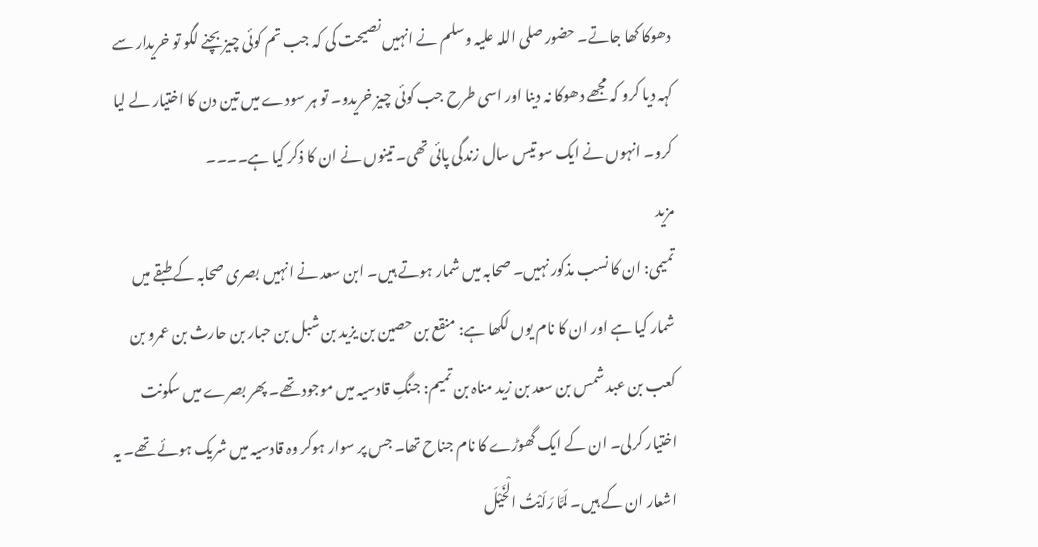دھوکا کھا جاتے۔ حضور صلی اللہ علیہ وسلم نے انہیں نصیحت کی کہ جب تم کوئی چیز بچنے لگو تو خریدار سے کہہ دیا کرو کہ مجھے دھوکا نہ دینا اور اسی طرح جب کوئی چیز خریدو۔ تو ہر سودے میں تین دن کا اختیار لے لیا کرو۔ انہوں نے ایک سو تیس سال زندگی پائی تھی۔ تینوں نے ان کا ذکر کیا ہے۔۔۔۔
مزید
تمیمی: ان کا نسب مذکور نہیں۔ صحابہ میں شمار ہوتے ہیں۔ ابن سعد نے انہیں بصری صحابہ کے طبقے میں شمار کیا ہے اور ان کا نام یوں لکھا ہے: منقع بن حصین بن یزید بن شبل بن حبار بن حارث بن عمرو بن کعب بن عبد شمس بن سعد بن زید مناہ بن تمیم: جنگِ قادسیہ میں موجود تھے۔ پھر بصرے میں سکونت اختیار کرلی۔ ان کے ایک گھوڑے کا نام جناح تھا۔ جس پر سوار ہوکر وہ قادسیہ میں شریک ہوئے تھے۔ یہ اشعار ان کے ہیں۔ لَمَّا رَاَیْتُ الْخَیْلَ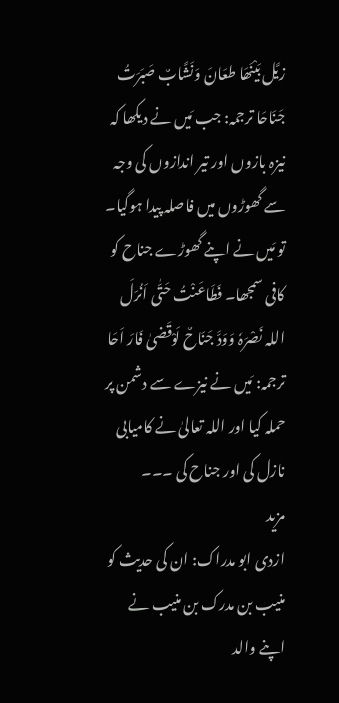زیَّل بَیْنَھَا طعَانَ وَنَشَّابٌ صَبَرَتُ جَنَاحَا ترجمہ: جب مَیں نے دیکھا کہ نیزہ بازوں اور تیر اندازوں کی وجہ سے گھوڑوں میں فاصلہ پیدا ہوگیا۔ تو مَیں نے اپنے گھوڑے جناح کو کافی سمجھا۔ فَطَاعَنْتُ حَتّٰی اَنُرَلَ اللہ نَصْرَہٗ وَوَدَّ جَنَاحٌ لَوْقَضیٰ فَارَ اَحَا ترجمہ: مَیں نے نیزے سے دشمن پر حملہ کیا اور اللہ تعالیٰ نے کامیابی نازل کی اور جناح کی ۔۔۔
مزید
ازدی ابو مدراک: ان کی حدیث کو منیب بن مدرک بن منیب نے اپنے والد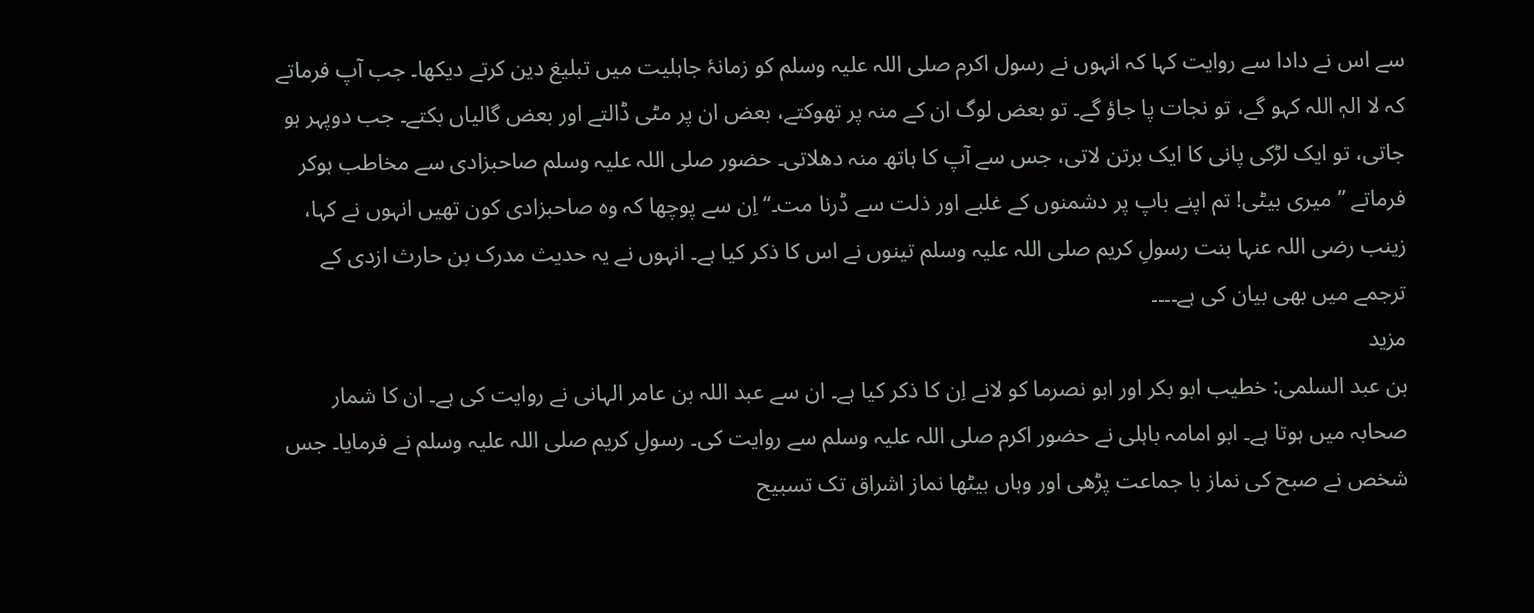سے اس نے دادا سے روایت کہا کہ انہوں نے رسول اکرم صلی اللہ علیہ وسلم کو زمانۂ جاہلیت میں تبلیغ دین کرتے دیکھا۔ جب آپ فرماتے کہ لا الہٖ اللہ کہو گے، تو نجات پا جاؤ گے۔ تو بعض لوگ ان کے منہ پر تھوکتے، بعض ان پر مٹی ڈالتے اور بعض گالیاں بکتے۔ جب دوپہر ہو جاتی، تو ایک لڑکی پانی کا ایک برتن لاتی، جس سے آپ کا ہاتھ منہ دھلاتی۔ حضور صلی اللہ علیہ وسلم صاحبزادی سے مخاطب ہوکر فرماتے ’’میری بیٹی! تم اپنے باپ پر دشمنوں کے غلبے اور ذلت سے ڈرنا مت۔‘‘ اِن سے پوچھا کہ وہ صاحبزادی کون تھیں انہوں نے کہا، زینب رضی اللہ عنہا بنت رسولِ کریم صلی اللہ علیہ وسلم تینوں نے اس کا ذکر کیا ہے۔ انہوں نے یہ حدیث مدرک بن حارث ازدی کے ترجمے میں بھی بیان کی ہے۔۔۔۔
مزید
بن عبد السلمی: خطیب ابو بکر اور ابو نصرما کو لانے اِن کا ذکر کیا ہے۔ ان سے عبد اللہ بن عامر الہانی نے روایت کی ہے۔ ان کا شمار صحابہ میں ہوتا ہے۔ ابو امامہ باہلی نے حضور اکرم صلی اللہ علیہ وسلم سے روایت کی۔ رسولِ کریم صلی اللہ علیہ وسلم نے فرمایا۔ جس شخص نے صبح کی نماز با جماعت پڑھی اور وہاں بیٹھا نماز اشراق تک تسبیح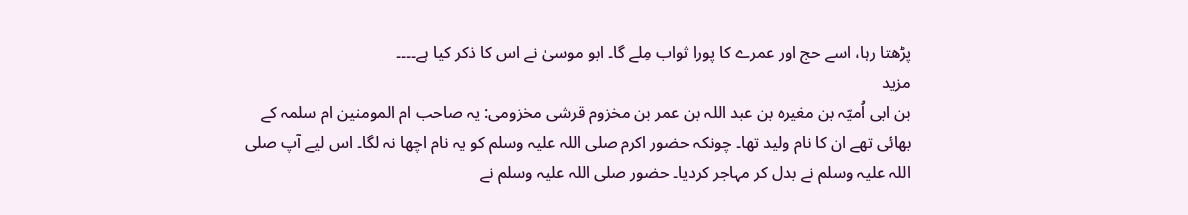پڑھتا رہا، اسے حج اور عمرے کا پورا ثواب مِلے گا۔ ابو موسیٰ نے اس کا ذکر کیا ہے۔۔۔۔
مزید
بن ابی اُمیّہ بن مغیرہ بن عبد اللہ بن عمر بن مخزوم قرشی مخزومی: یہ صاحب ام المومنین ام سلمہ کے بھائی تھے ان کا نام ولید تھا۔ چونکہ حضور اکرم صلی اللہ علیہ وسلم کو یہ نام اچھا نہ لگا۔ اس لیے آپ صلی اللہ علیہ وسلم نے بدل کر مہاجر کردیا۔ حضور صلی اللہ علیہ وسلم نے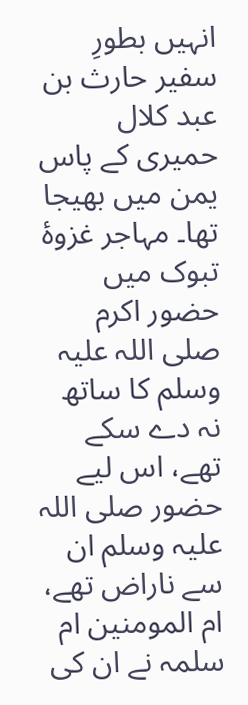انہیں بطورِ سفیر حارث بن عبد کلال حمیری کے پاس یمن میں بھیجا تھا۔ مہاجر غزوۂ تبوک میں حضور اکرم صلی اللہ علیہ وسلم کا ساتھ نہ دے سکے تھے، اس لیے حضور صلی اللہ علیہ وسلم ان سے ناراض تھے، ام المومنین ام سلمہ نے ان کی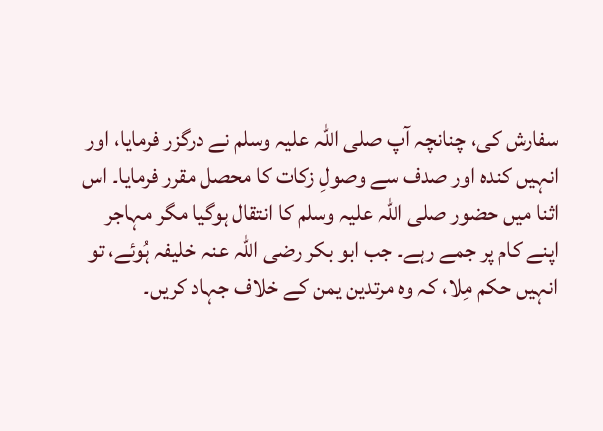سفارش کی، چنانچہ آپ صلی اللہ علیہ وسلم نے درگزر فرمایا، اور انہیں کندہ اور صدف سے وصولِ زکات کا محصل مقرر فرمایا۔ اس اثنا میں حضور صلی اللہ علیہ وسلم کا انتقال ہوگیا مگر مہاجر اپنے کام پر جمے رہے۔ جب ابو بکر رضی اللہ عنہ خلیفہ ہُوئے، تو انہیں حکم مِلا، کہ وہ مرتدین یمن کے خلاف جہاد کریں۔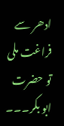ادھر سے فراغت ملی تو حضرت ابو بکر۔۔۔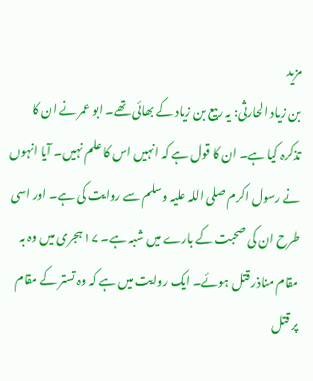مزید
بن زیاد الحارثی: یہ ربیع بن زیاد کے بھائی تھے۔ ابو عمر نے ان کا تذکرہ کیا ہے۔ ان کا قول ہے کہ انہیں اس کا علم نہیں۔ آیا انہوں نے رسول اکرم صلی اللہ علیہ وسلم سے روایت کی ہے۔ اور اسی طرح ان کی صحبت کے بارے میں شبہ ہے۔ ۱۷ ہجری میں وہ بہ مقام مناذر قتل ہوئے۔ ایک روایت میں ہے کہ وہ تستر کے مقام پر قتل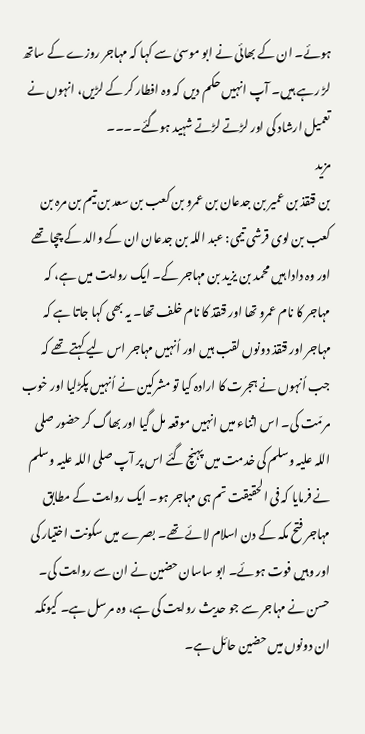ہوئے۔ ان کے بھائی نے ابو موسیٰ سے کہا کہ مہاجر روزے کے ساتھ لڑ رہے ہیں۔ آپ انہیں حکم دیں کہ وہ افطار کر کے لڑیں، انہوں نے تعمیل ارشاد کی اور لڑتے لڑتے شہید ہوگئے۔۔۔۔
مزید
بن قنقذ بن عمیر بن جدعان بن عمرو بن کعب بن سعد بن تیم بن مرہ بن کعب بن لوی قرشی تیمی: عبد اللہ بن جدعان ان کے والد کے چچا تھے اور وہ دادا ہیں محمد بن یزید بن مہاجر کے۔ ایک روایت میں ہے، کہ مہاجر کا نام عمرو تھا اور قنقذ کا نام خلف تھا۔ یہ بھی کہا جاتا ہے کہ مہاجر اور قنقذ دونوں لقب ہیں اور اُنہیں مہاجر اس لیے کہتے تھے کہ جب اُنہوں نے ہجرت کا ارادہ کیا تو مشرکین نے اُنہیں پکڑلیا اور خوب مرمّت کی۔ اس اثناء میں انہیں موقعہ مل گیا اور بھاگ کر حضور صلی اللہ علیہ وسلم کی خدمت میں پہنچ گئے اس پر آپ صلی اللہ علیہ وسلم نے فرمایا کہ فی الحقیقت تم ہی مہاجر ہو۔ ایک روایت کے مطابق مہاجر فتح مکہ کے دن اسلام لائے تھے۔ بصرے میں سکونت اختیار کی اور وہیں فوت ہوئے۔ ابو ساسان حضین نے ان سے روایت کی۔ حسن نے مہاجر سے جو حدیث روایت کی ہے، وہ مرسل ہے۔ کیونکہ ان دونوں میں حضین حائل ہے۔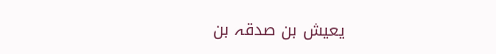یعیش بن صدقہ بن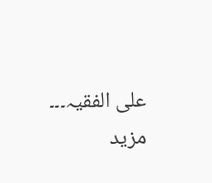علی الفقیہ۔۔۔
مزید